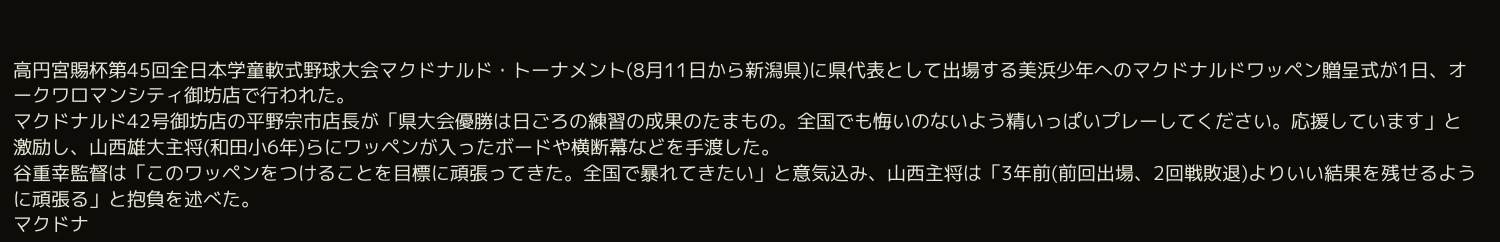高円宮賜杯第45回全日本学童軟式野球大会マクドナルド・トーナメント(8月11日から新潟県)に県代表として出場する美浜少年へのマクドナルドワッペン贈呈式が1日、オークワロマンシティ御坊店で行われた。
マクドナルド42号御坊店の平野宗市店長が「県大会優勝は日ごろの練習の成果のたまもの。全国でも悔いのないよう精いっぱいプレーしてください。応援しています」と激励し、山西雄大主将(和田小6年)らにワッペンが入ったボードや横断幕などを手渡した。
谷重幸監督は「このワッペンをつけることを目標に頑張ってきた。全国で暴れてきたい」と意気込み、山西主将は「3年前(前回出場、2回戦敗退)よりいい結果を残せるように頑張る」と抱負を述べた。
マクドナ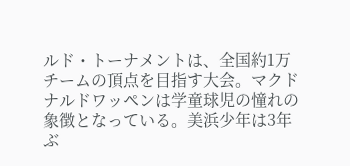ルド・トーナメントは、全国約1万チームの頂点を目指す大会。マクドナルドワッペンは学童球児の憧れの象徴となっている。美浜少年は3年ぶ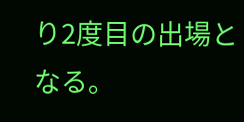り2度目の出場となる。